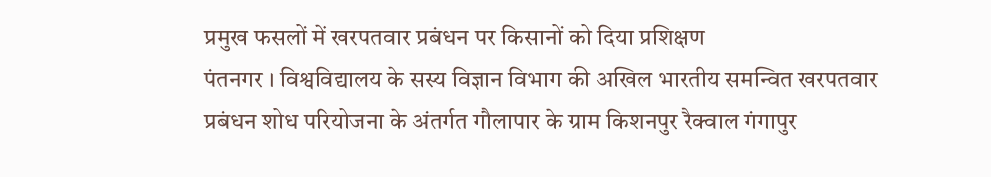प्रमुख फसलों में खरपतवार प्रबंधन पर किसानों को दिया प्रशिक्षण
पंतनगर । विश्वविद्यालय के सस्य विज्ञान विभाग की अखिल भारतीय समन्वित खरपतवार प्रबंधन शोध परियोजना के अंतर्गत गौलापार के ग्राम किशनपुर रैक्वाल गंगापुर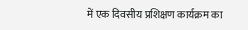में एक दिवसीय प्रशिक्षण कार्यक्रम का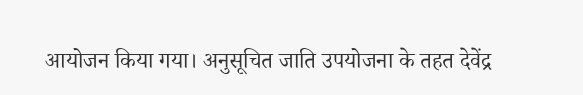आयोजन किया गया। अनुसूचित जाति उपयोजना के तहत देवेंद्र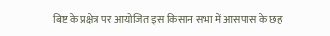बिष्ट के प्रक्षेत्र पर आयोजित इस किसान सभा में आसपास के छह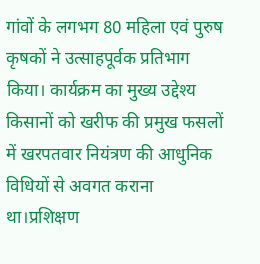गांवों के लगभग 80 महिला एवं पुरुष कृषकों ने उत्साहपूर्वक प्रतिभाग किया। कार्यक्रम का मुख्य उद्देश्य किसानों को खरीफ की प्रमुख फसलों में खरपतवार नियंत्रण की आधुनिक विधियों से अवगत कराना था।प्रशिक्षण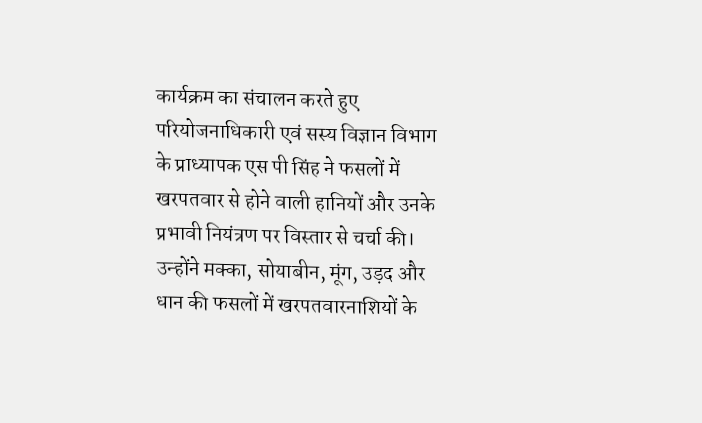कार्यक्रम का संचालन करते हुए परियोजनाधिकारी एवं सस्य विज्ञान विभाग के प्राध्यापक एस पी सिंह ने फसलों में खरपतवार से होने वाली हानियों और उनके प्रभावी नियंत्रण पर विस्तार से चर्चा की। उन्होंने मक्का, सोयाबीन, मूंग, उड़द और धान की फसलों में खरपतवारनाशियों के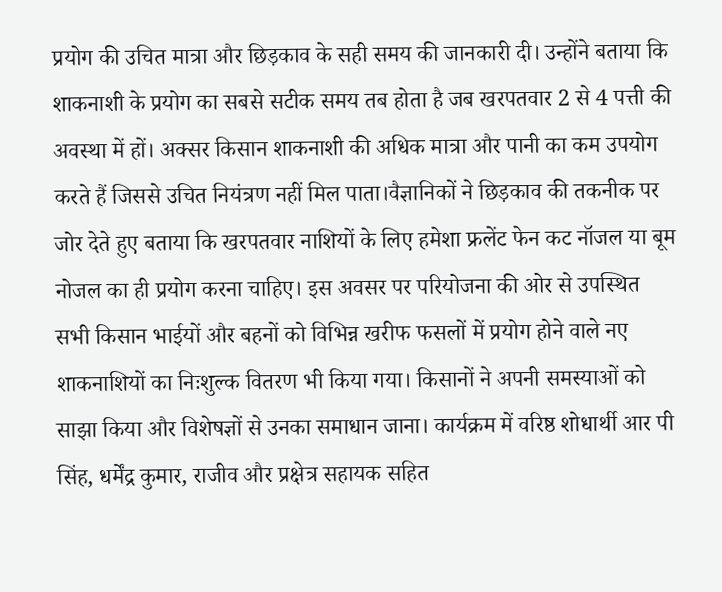प्रयोग की उचित मात्रा और छिड़काव के सही समय की जानकारी दी। उन्होंने बताया कि शाकनाशी के प्रयोग का सबसे सटीक समय तब होता है जब खरपतवार 2 से 4 पत्ती की अवस्था में हों। अक्सर किसान शाकनाशी की अधिक मात्रा और पानी का कम उपयोग करते हैं जिससे उचित नियंत्रण नहीं मिल पाता।वैज्ञानिकों ने छिड़काव की तकनीक पर जोर देते हुए बताया कि खरपतवार नाशियों के लिए हमेशा फ्रलेंट फेन कट नॉजल या बूम नोजल का ही प्रयोग करना चाहिए। इस अवसर पर परियोजना की ओर से उपस्थित सभी किसान भाईयों और बहनों को विभिन्न खरीफ फसलों में प्रयोग होने वाले नए शाकनाशियों का निःशुल्क वितरण भी किया गया। किसानों ने अपनी समस्याओं को साझा किया और विशेषज्ञों से उनका समाधान जाना। कार्यक्रम में वरिष्ठ शोधार्थी आर पी सिंह, धर्मेंद्र कुमार, राजीव और प्रक्षेत्र सहायक सहित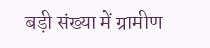बड़ी संख्या में ग्रामीण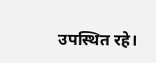उपस्थित रहे।